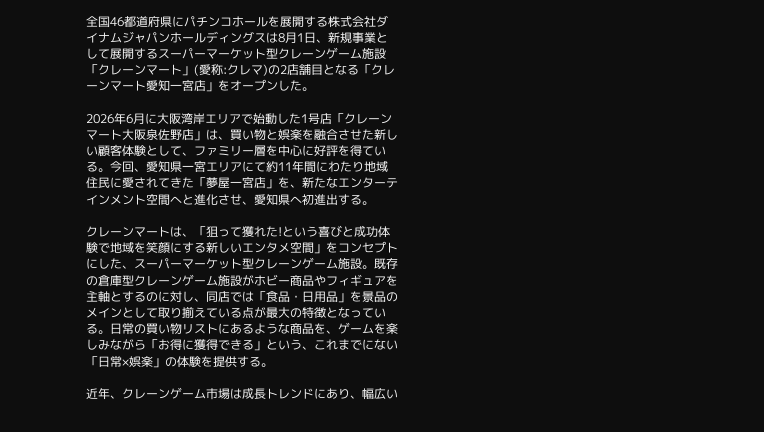全国46都道府県にパチンコホールを展開する株式会社ダイナムジャパンホールディングスは8月1日、新規事業として展開するスーパーマーケット型クレーンゲーム施設「クレーンマート」(愛称:クレマ)の2店舗目となる「クレーンマート愛知一宮店」をオープンした。

2026年6月に大阪湾岸エリアで始動した1号店「クレーンマート大阪泉佐野店」は、買い物と娯楽を融合させた新しい顧客体験として、ファミリー層を中心に好評を得ている。今回、愛知県一宮エリアにて約11年間にわたり地域住民に愛されてきた「夢屋一宮店」を、新たなエンターテインメント空間へと進化させ、愛知県へ初進出する。

クレーンマートは、「狙って獲れた!という喜びと成功体験で地域を笑顔にする新しいエンタメ空間」をコンセプトにした、スーパーマーケット型クレーンゲーム施設。既存の倉庫型クレーンゲーム施設がホビー商品やフィギュアを主軸とするのに対し、同店では「食品・日用品」を景品のメインとして取り揃えている点が最大の特徴となっている。日常の買い物リストにあるような商品を、ゲームを楽しみながら「お得に獲得できる」という、これまでにない「日常×娯楽」の体験を提供する。

近年、クレーンゲーム市場は成長トレンドにあり、幅広い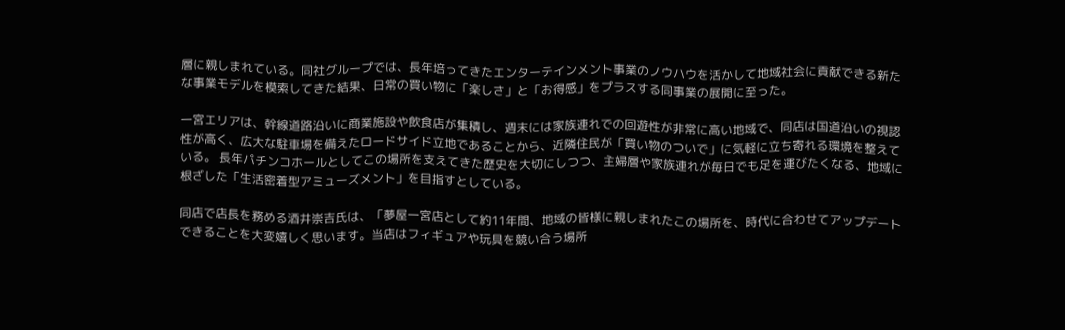層に親しまれている。同社グループでは、長年培ってきたエンターテインメント事業のノウハウを活かして地域社会に貢献できる新たな事業モデルを模索してきた結果、日常の買い物に「楽しさ」と「お得感」をプラスする同事業の展開に至った。

一宮エリアは、幹線道路沿いに商業施設や飲食店が集積し、週末には家族連れでの回遊性が非常に高い地域で、同店は国道沿いの視認性が高く、広大な駐車場を備えたロードサイド立地であることから、近隣住民が「買い物のついで」に気軽に立ち寄れる環境を整えている。 長年パチンコホールとしてこの場所を支えてきた歴史を大切にしつつ、主婦層や家族連れが毎日でも足を運びたくなる、地域に根ざした「生活密着型アミューズメント」を目指すとしている。

同店で店長を務める酒井崇吉氏は、「夢屋一宮店として約11年間、地域の皆様に親しまれたこの場所を、時代に合わせてアップデートできることを大変嬉しく思います。当店はフィギュアや玩具を競い合う場所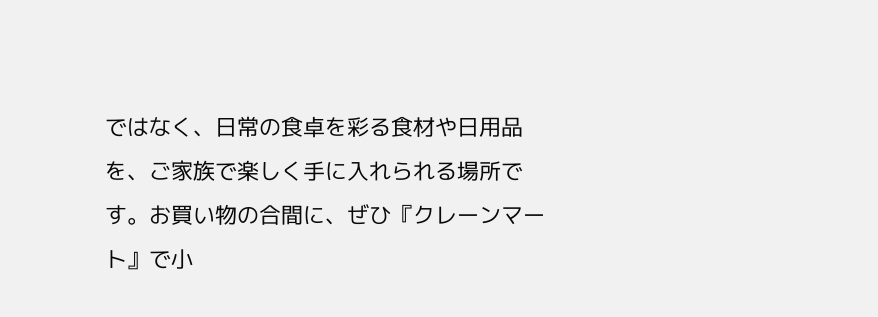ではなく、日常の食卓を彩る食材や日用品を、ご家族で楽しく手に入れられる場所です。お買い物の合間に、ぜひ『クレーンマート』で小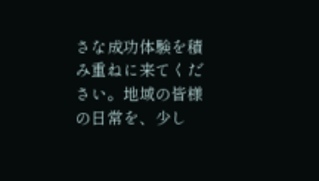さな成功体験を積み重ねに来てください。地域の皆様の日常を、少し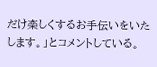だけ楽しくするお手伝いをいたします。」とコメントしている。